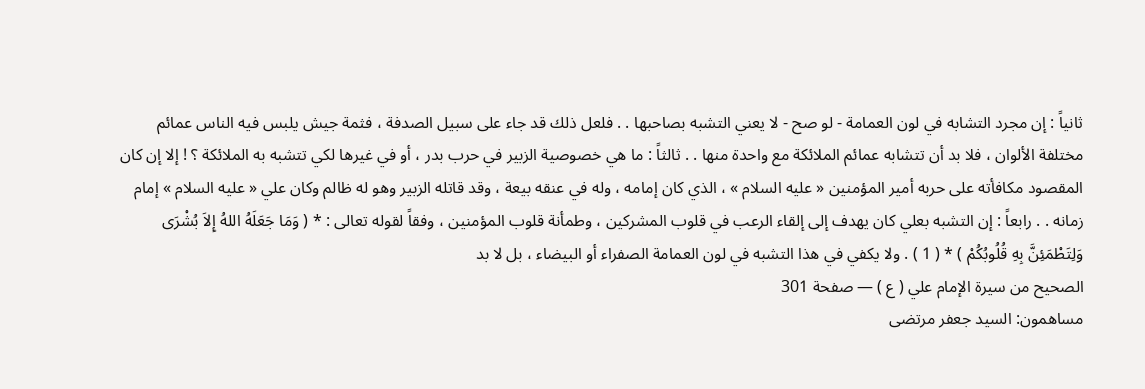ثانياً : إن مجرد التشابه في لون العمامة - لو صح - لا يعني التشبه بصاحبها . . فلعل ذلك قد جاء على سبيل الصدفة ، فثمة جيش يلبس فيه الناس عمائم مختلفة الألوان ، فلا بد أن تتشابه عمائم الملائكة مع واحدة منها . . ثالثاً : ما هي خصوصية الزبير في حرب بدر ، أو في غيرها لكي تتشبه به الملائكة ؟ ! إلا إن كان المقصود مكافأته على حربه أمير المؤمنين « عليه السلام » ، الذي كان إمامه ، وله في عنقه بيعة ، وقد قاتله الزبير وهو له ظالم وكان علي « عليه السلام » إمام زمانه . . رابعاً : إن التشبه بعلي كان يهدف إلى إلقاء الرعب في قلوب المشركين ، وطمأنة قلوب المؤمنين ، وفقاً لقوله تعالى : * ( وَمَا جَعَلَهُ اللهُ إِلاَ بُشْرَى وَلِتَطْمَئِنَّ بِهِ قُلُوبُكُمْ ) * ( 1 ) . ولا يكفي في هذا التشبه في لون العمامة الصفراء أو البيضاء ، بل لا بد
الصحيح من سيرة الإمام علي ( ع ) — صفحة 301
مساهمون: السيد جعفر مرتضى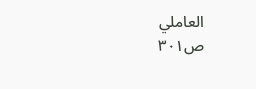العاملي
ص٣٠١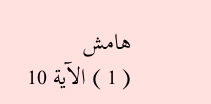هامش
( 1 ) الآية 10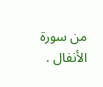من سورة الأنفال .